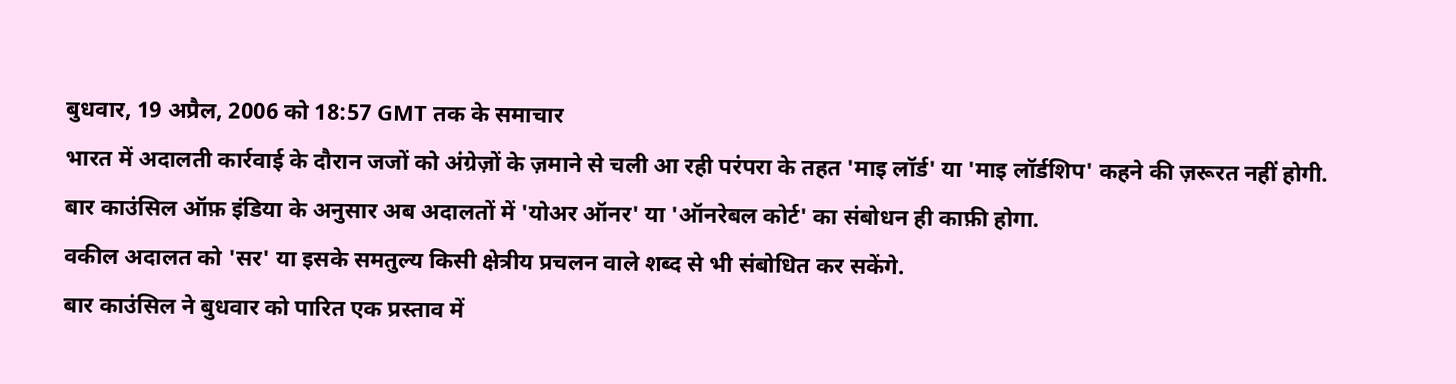बुधवार, 19 अप्रैल, 2006 को 18:57 GMT तक के समाचार
भारत में अदालती कार्रवाई के दौरान जजों को अंग्रेज़ों के ज़माने से चली आ रही परंपरा के तहत 'माइ लॉर्ड' या 'माइ लॉर्डशिप' कहने की ज़रूरत नहीं होगी.
बार काउंसिल ऑफ़ इंडिया के अनुसार अब अदालतों में 'योअर ऑनर' या 'ऑनरेबल कोर्ट' का संबोधन ही काफ़ी होगा.
वकील अदालत को 'सर' या इसके समतुल्य किसी क्षेत्रीय प्रचलन वाले शब्द से भी संबोधित कर सकेंगे.
बार काउंसिल ने बुधवार को पारित एक प्रस्ताव में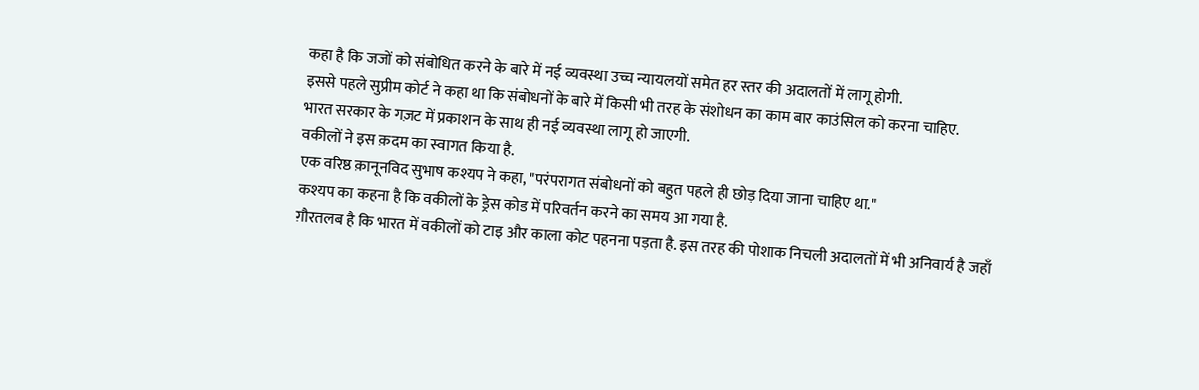कहा है कि जजों को संबोधित करने के बारे में नई व्यवस्था उच्च न्यायलयों समेत हर स्तर की अदालतों में लागू होगी.
इससे पहले सुप्रीम कोर्ट ने कहा था कि संबोधनों के बारे में किसी भी तरह के संशोधन का काम बार काउंसिल को करना चाहिए.
भारत सरकार के गज़ट में प्रकाशन के साथ ही नई व्यवस्था लागू हो जाएगी.
वकीलों ने इस क़दम का स्वागत किया है.
एक वरिष्ठ क़ानूनविद सुभाष कश्यप ने कहा, "परंपरागत संबोधनों को बहुत पहले ही छोड़ दिया जाना चाहिए था."
कश्यप का कहना है कि वकीलों के ड्रेस कोड में परिवर्तन करने का समय आ गया है.
ग़ौरतलब है कि भारत में वकीलों को टाइ और काला कोट पहनना पड़ता है. इस तरह की पोशाक निचली अदालतों में भी अनिवार्य है जहाँ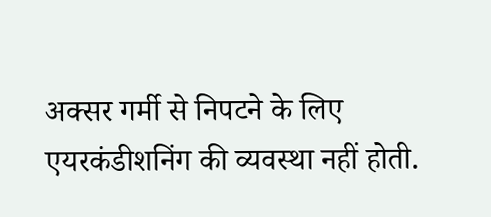अक्सर गर्मी से निपटने के लिए एयरकंडीशनिंग की व्यवस्था नहीं होती.